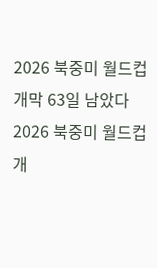2026 북중미 월드컵 개막 63일 남았다
2026 북중미 월드컵 개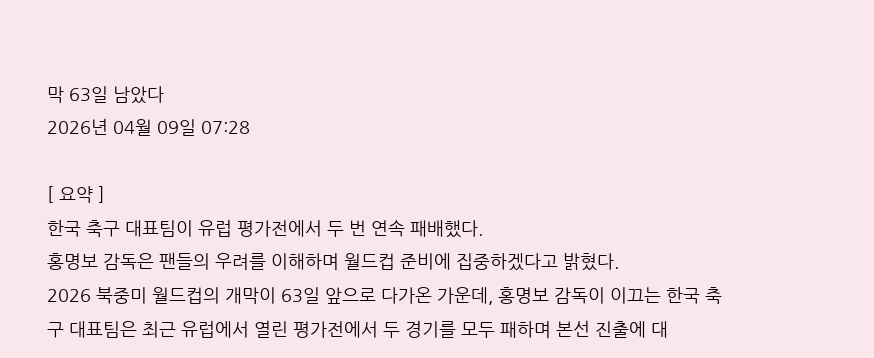막 63일 남았다
2026년 04월 09일 07:28

[ 요약 ]
한국 축구 대표팀이 유럽 평가전에서 두 번 연속 패배했다.
홍명보 감독은 팬들의 우려를 이해하며 월드컵 준비에 집중하겠다고 밝혔다.
2026 북중미 월드컵의 개막이 63일 앞으로 다가온 가운데, 홍명보 감독이 이끄는 한국 축구 대표팀은 최근 유럽에서 열린 평가전에서 두 경기를 모두 패하며 본선 진출에 대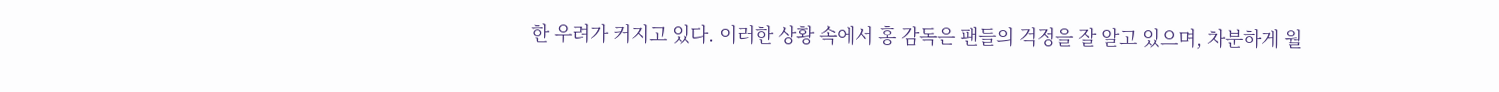한 우려가 커지고 있다. 이러한 상황 속에서 홍 감독은 팬들의 걱정을 잘 알고 있으며, 차분하게 월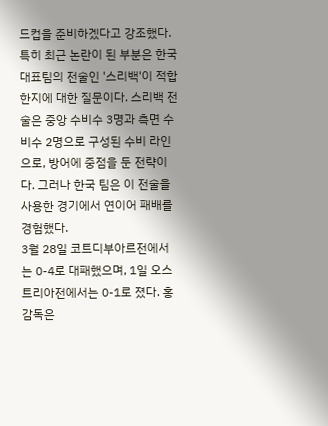드컵을 준비하겠다고 강조했다.
특히 최근 논란이 된 부분은 한국 대표팀의 전술인 '스리백'이 적합한지에 대한 질문이다. 스리백 전술은 중앙 수비수 3명과 측면 수비수 2명으로 구성된 수비 라인으로, 방어에 중점을 둔 전략이다. 그러나 한국 팀은 이 전술을 사용한 경기에서 연이어 패배를 경험했다.
3월 28일 코트디부아르전에서는 0-4로 대패했으며, 1일 오스트리아전에서는 0-1로 졌다. 홍 감독은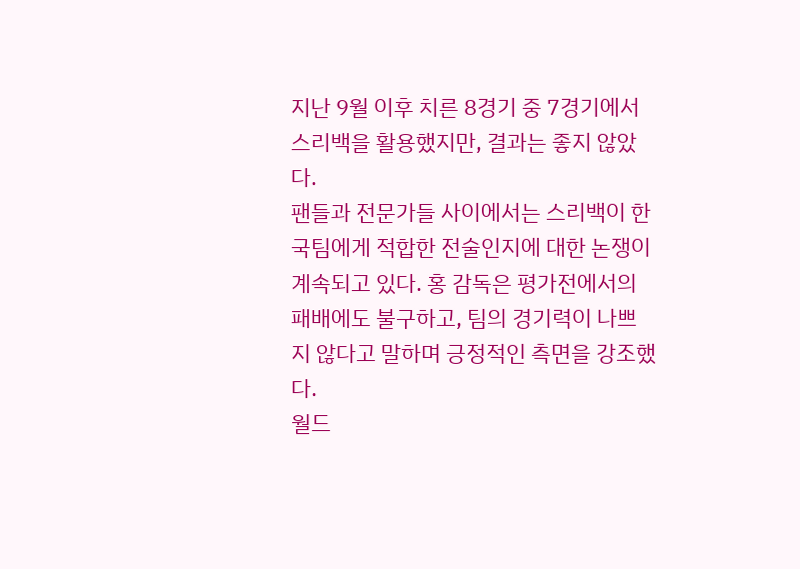지난 9월 이후 치른 8경기 중 7경기에서 스리백을 활용했지만, 결과는 좋지 않았다.
팬들과 전문가들 사이에서는 스리백이 한국팀에게 적합한 전술인지에 대한 논쟁이 계속되고 있다. 홍 감독은 평가전에서의 패배에도 불구하고, 팀의 경기력이 나쁘지 않다고 말하며 긍정적인 측면을 강조했다.
월드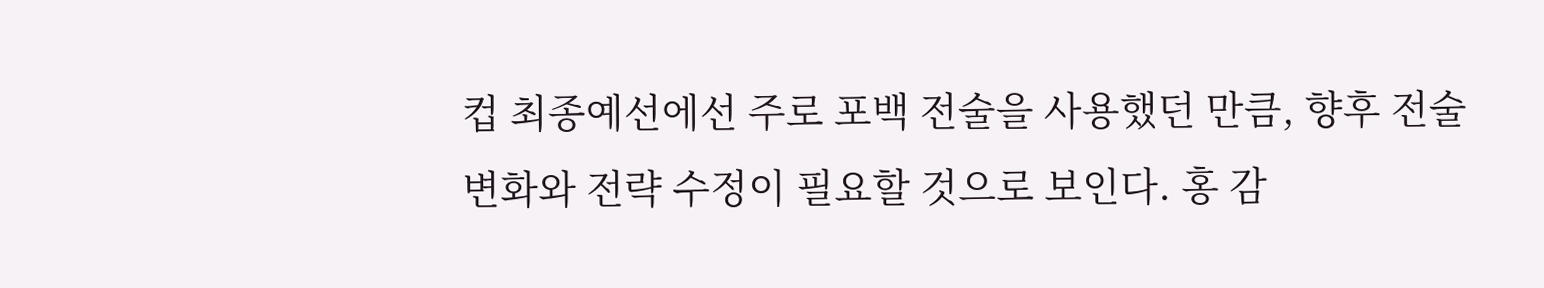컵 최종예선에선 주로 포백 전술을 사용했던 만큼, 향후 전술 변화와 전략 수정이 필요할 것으로 보인다. 홍 감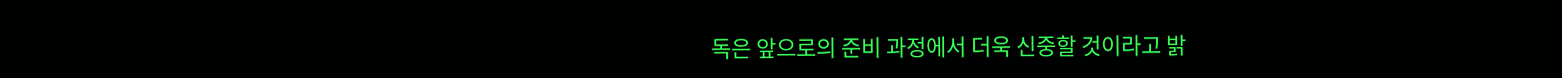독은 앞으로의 준비 과정에서 더욱 신중할 것이라고 밝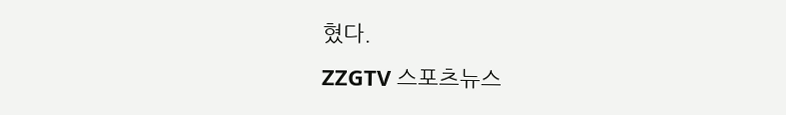혔다.
ZZGTV 스포츠뉴스